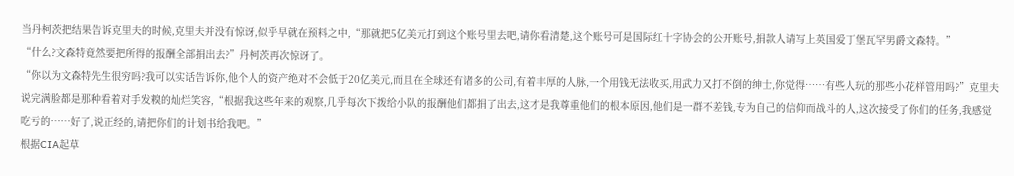当丹柯茨把结果告诉克里夫的时候,克里夫并没有惊讶,似乎早就在预料之中,“那就把5亿美元打到这个账号里去吧,请你看清楚,这个账号可是国际红十字协会的公开账号,捐款人请写上英国爱丁堡瓦罕男爵文森特。”
“什么?文森特竟然要把所得的报酬全部捐出去?”丹柯茨再次惊讶了。
“你以为文森特先生很穷吗?我可以实话告诉你,他个人的资产绝对不会低于20亿美元,而且在全球还有诸多的公司,有着丰厚的人脉,一个用钱无法收买,用武力又打不倒的绅士,你觉得……有些人玩的那些小花样管用吗?”克里夫说完满脸都是那种看着对手发糗的灿烂笑容,“根据我这些年来的观察,几乎每次下拨给小队的报酬他们都捐了出去,这才是我尊重他们的根本原因,他们是一群不差钱,专为自己的信仰而战斗的人,这次接受了你们的任务,我感觉吃亏的……好了,说正经的,请把你们的计划书给我吧。”
根据CIA起草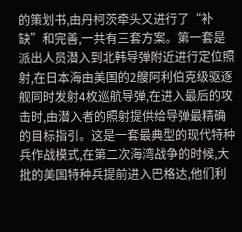的策划书,由丹柯茨牵头又进行了“补缺”和完善,一共有三套方案。第一套是派出人员潜入到北韩导弹附近进行定位照射,在日本海由美国的2艘阿利伯克级驱逐舰同时发射4枚巡航导弹,在进入最后的攻击时,由潜入者的照射提供给导弹最精确的目标指引。这是一套最典型的现代特种兵作战模式,在第二次海湾战争的时候,大批的美国特种兵提前进入巴格达,他们利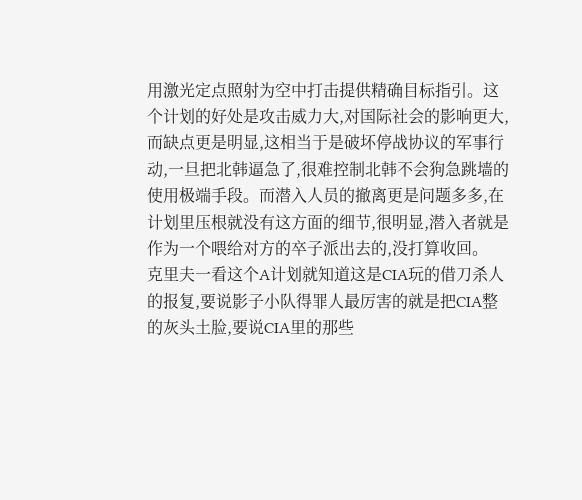用激光定点照射为空中打击提供精确目标指引。这个计划的好处是攻击威力大,对国际社会的影响更大,而缺点更是明显,这相当于是破坏停战协议的军事行动,一旦把北韩逼急了,很难控制北韩不会狗急跳墙的使用极端手段。而潜入人员的撤离更是问题多多,在计划里压根就没有这方面的细节,很明显,潜入者就是作为一个喂给对方的卒子派出去的,没打算收回。
克里夫一看这个A计划就知道这是CIA玩的借刀杀人的报复,要说影子小队得罪人最厉害的就是把CIA整的灰头土脸,要说CIA里的那些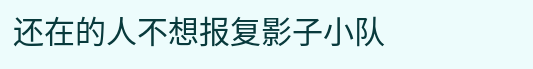还在的人不想报复影子小队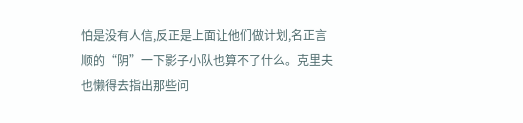怕是没有人信,反正是上面让他们做计划,名正言顺的“阴”一下影子小队也算不了什么。克里夫也懒得去指出那些问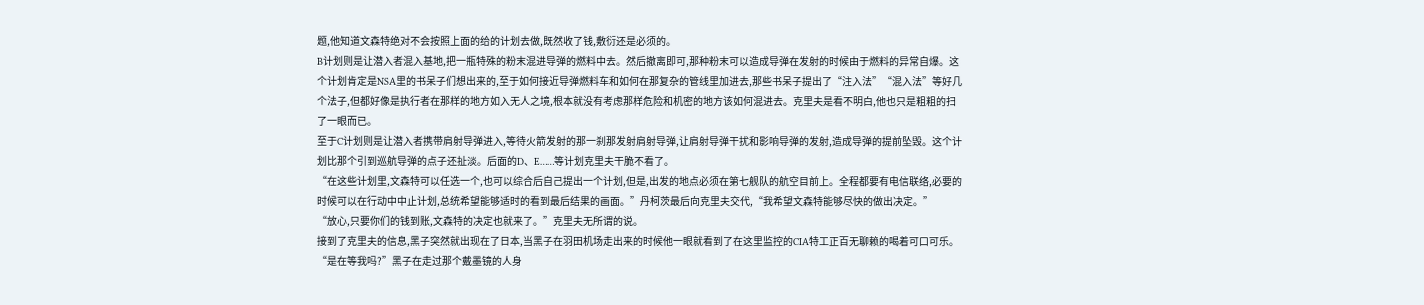题,他知道文森特绝对不会按照上面的给的计划去做,既然收了钱,敷衍还是必须的。
B计划则是让潜入者混入基地,把一瓶特殊的粉末混进导弹的燃料中去。然后撤离即可,那种粉末可以造成导弹在发射的时候由于燃料的异常自爆。这个计划肯定是NSA里的书呆子们想出来的,至于如何接近导弹燃料车和如何在那复杂的管线里加进去,那些书呆子提出了“注入法”“混入法”等好几个法子,但都好像是执行者在那样的地方如入无人之境,根本就没有考虑那样危险和机密的地方该如何混进去。克里夫是看不明白,他也只是粗粗的扫了一眼而已。
至于C计划则是让潜入者携带肩射导弹进入,等待火箭发射的那一刹那发射肩射导弹,让肩射导弹干扰和影响导弹的发射,造成导弹的提前坠毁。这个计划比那个引到巡航导弹的点子还扯淡。后面的D、E……等计划克里夫干脆不看了。
“在这些计划里,文森特可以任选一个,也可以综合后自己提出一个计划,但是,出发的地点必须在第七舰队的航空目前上。全程都要有电信联络,必要的时候可以在行动中中止计划,总统希望能够适时的看到最后结果的画面。”丹柯茨最后向克里夫交代,“我希望文森特能够尽快的做出决定。”
“放心,只要你们的钱到账,文森特的决定也就来了。”克里夫无所谓的说。
接到了克里夫的信息,黑子突然就出现在了日本,当黑子在羽田机场走出来的时候他一眼就看到了在这里监控的CIA特工正百无聊赖的喝着可口可乐。
“是在等我吗?”黑子在走过那个戴墨镜的人身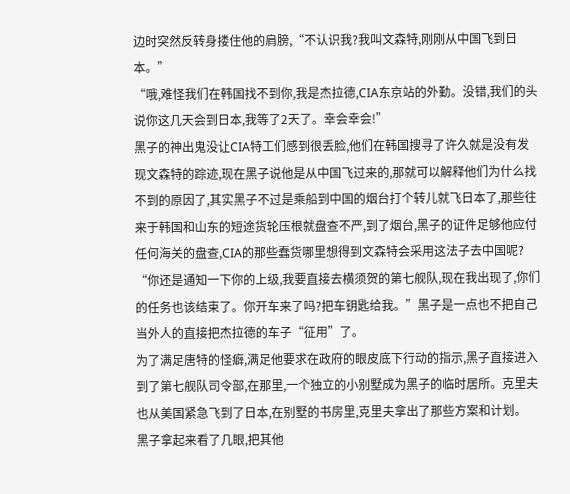边时突然反转身搂住他的肩膀,“不认识我?我叫文森特,刚刚从中国飞到日本。”
“哦,难怪我们在韩国找不到你,我是杰拉德,CIA东京站的外勤。没错,我们的头说你这几天会到日本,我等了2天了。幸会幸会!”
黑子的神出鬼没让CIA特工们感到很丢脸,他们在韩国搜寻了许久就是没有发现文森特的踪迹,现在黑子说他是从中国飞过来的,那就可以解释他们为什么找不到的原因了,其实黑子不过是乘船到中国的烟台打个转儿就飞日本了,那些往来于韩国和山东的短途货轮压根就盘查不严,到了烟台,黑子的证件足够他应付任何海关的盘查,CIA的那些蠢货哪里想得到文森特会采用这法子去中国呢?
“你还是通知一下你的上级,我要直接去横须贺的第七舰队,现在我出现了,你们的任务也该结束了。你开车来了吗?把车钥匙给我。”黑子是一点也不把自己当外人的直接把杰拉德的车子“征用”了。
为了满足唐特的怪癖,满足他要求在政府的眼皮底下行动的指示,黑子直接进入到了第七舰队司令部,在那里,一个独立的小别墅成为黑子的临时居所。克里夫也从美国紧急飞到了日本,在别墅的书房里,克里夫拿出了那些方案和计划。
黑子拿起来看了几眼,把其他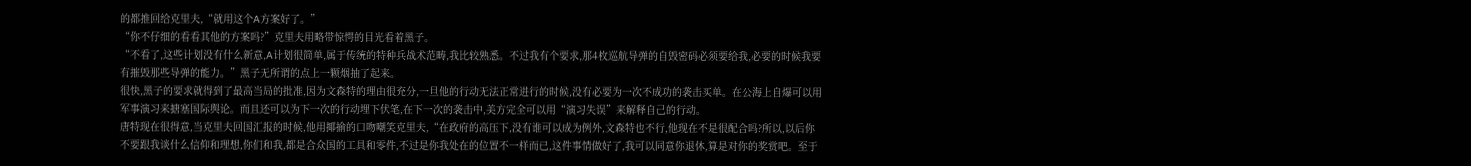的都推回给克里夫,“就用这个A方案好了。”
“你不仔细的看看其他的方案吗?”克里夫用略带惊愕的目光看着黑子。
“不看了,这些计划没有什么新意,A计划很简单,属于传统的特种兵战术范畴,我比较熟悉。不过我有个要求,那4枚巡航导弹的自毁密码必须要给我,必要的时候我要有摧毁那些导弹的能力。”黑子无所谓的点上一颗烟抽了起来。
很快,黑子的要求就得到了最高当局的批准,因为文森特的理由很充分,一旦他的行动无法正常进行的时候,没有必要为一次不成功的袭击买单。在公海上自爆可以用军事演习来搪塞国际舆论。而且还可以为下一次的行动埋下伏笔,在下一次的袭击中,美方完全可以用“演习失误”来解释自己的行动。
唐特现在很得意,当克里夫回国汇报的时候,他用揶揄的口吻嘲笑克里夫,“在政府的高压下,没有谁可以成为例外,文森特也不行,他现在不是很配合吗?所以,以后你不要跟我谈什么信仰和理想,你们和我,都是合众国的工具和零件,不过是你我处在的位置不一样而已,这件事情做好了,我可以同意你退休,算是对你的奖赏吧。至于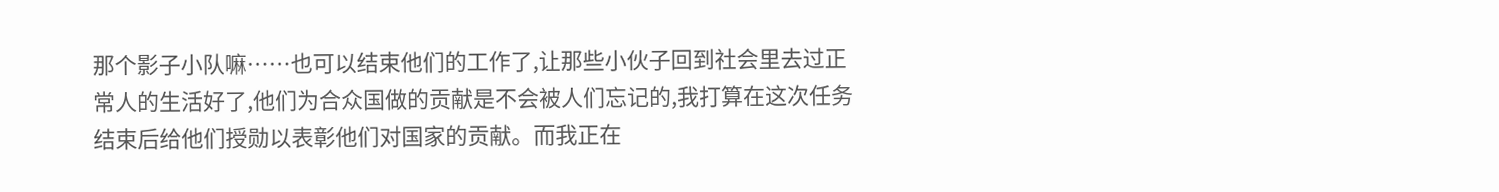那个影子小队嘛……也可以结束他们的工作了,让那些小伙子回到社会里去过正常人的生活好了,他们为合众国做的贡献是不会被人们忘记的,我打算在这次任务结束后给他们授勋以表彰他们对国家的贡献。而我正在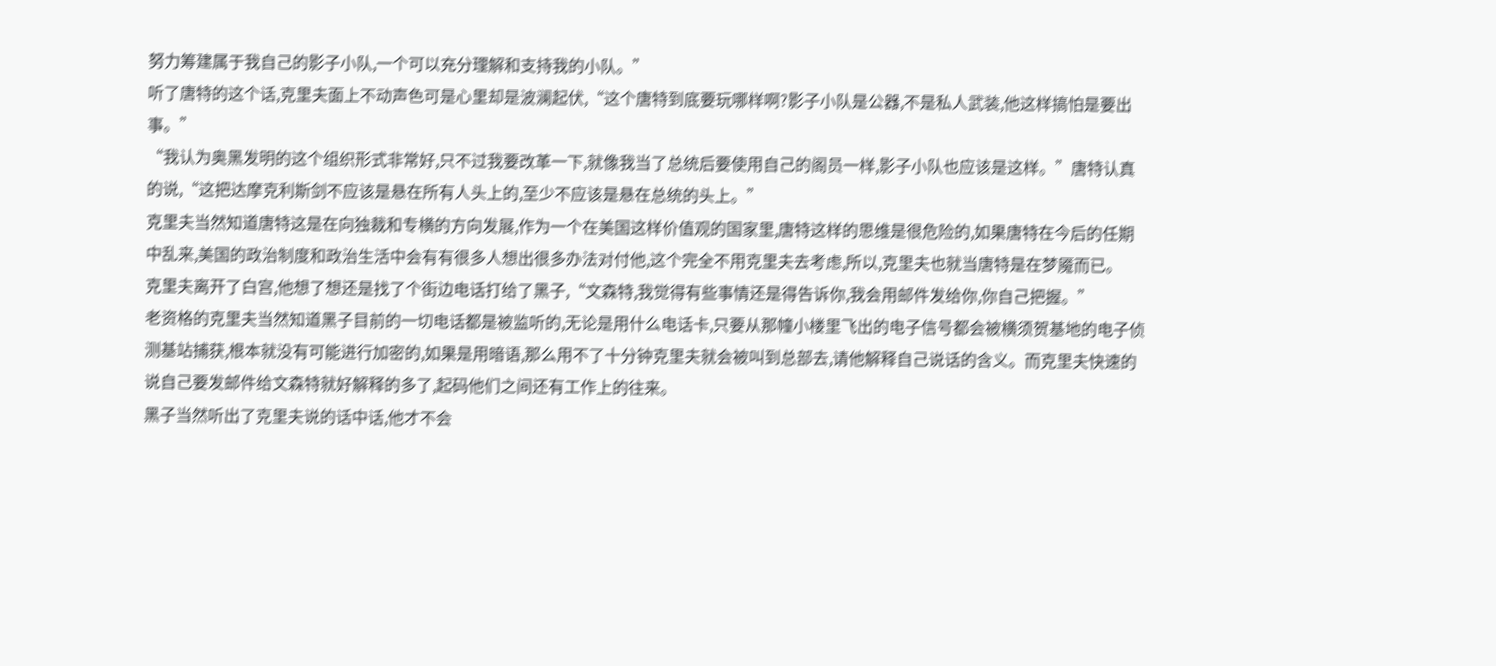努力筹建属于我自己的影子小队,一个可以充分理解和支持我的小队。”
听了唐特的这个话,克里夫面上不动声色可是心里却是波澜起伏,“这个唐特到底要玩哪样啊?影子小队是公器,不是私人武装,他这样搞怕是要出事。”
“我认为奥黑发明的这个组织形式非常好,只不过我要改革一下,就像我当了总统后要使用自己的阁员一样,影子小队也应该是这样。”唐特认真的说,“这把达摩克利斯剑不应该是悬在所有人头上的,至少不应该是悬在总统的头上。”
克里夫当然知道唐特这是在向独裁和专横的方向发展,作为一个在美国这样价值观的国家里,唐特这样的思维是很危险的,如果唐特在今后的任期中乱来,美国的政治制度和政治生活中会有有很多人想出很多办法对付他,这个完全不用克里夫去考虑,所以,克里夫也就当唐特是在梦魇而已。
克里夫离开了白宫,他想了想还是找了个街边电话打给了黑子,“文森特,我觉得有些事情还是得告诉你,我会用邮件发给你,你自己把握。”
老资格的克里夫当然知道黑子目前的一切电话都是被监听的,无论是用什么电话卡,只要从那幢小楼里飞出的电子信号都会被横须贺基地的电子侦测基站捕获,根本就没有可能进行加密的,如果是用暗语,那么用不了十分钟克里夫就会被叫到总部去,请他解释自己说话的含义。而克里夫快速的说自己要发邮件给文森特就好解释的多了,起码他们之间还有工作上的往来。
黑子当然听出了克里夫说的话中话,他才不会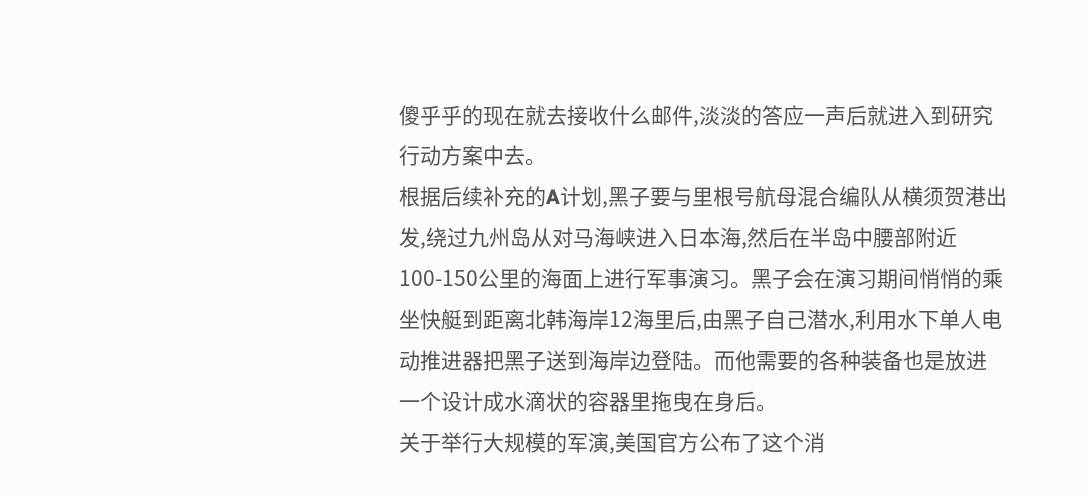傻乎乎的现在就去接收什么邮件,淡淡的答应一声后就进入到研究行动方案中去。
根据后续补充的A计划,黑子要与里根号航母混合编队从横须贺港出发,绕过九州岛从对马海峡进入日本海,然后在半岛中腰部附近100-150公里的海面上进行军事演习。黑子会在演习期间悄悄的乘坐快艇到距离北韩海岸12海里后,由黑子自己潜水,利用水下单人电动推进器把黑子送到海岸边登陆。而他需要的各种装备也是放进一个设计成水滴状的容器里拖曳在身后。
关于举行大规模的军演,美国官方公布了这个消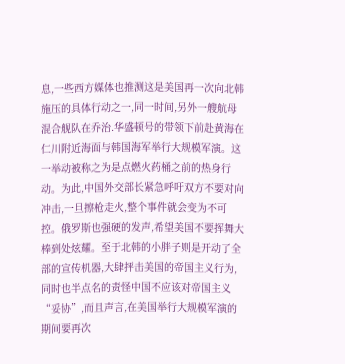息,一些西方媒体也推测这是美国再一次向北韩施压的具体行动之一,同一时间,另外一艘航母混合舰队在乔治.华盛顿号的带领下前赴黄海在仁川附近海面与韩国海军举行大规模军演。这一举动被称之为是点燃火药桶之前的热身行动。为此,中国外交部长紧急呼吁双方不要对向冲击,一旦擦枪走火,整个事件就会变为不可控。俄罗斯也强硬的发声,希望美国不要挥舞大棒到处炫耀。至于北韩的小胖子则是开动了全部的宣传机器,大肆抨击美国的帝国主义行为,同时也半点名的责怪中国不应该对帝国主义“妥协”,而且声言,在美国举行大规模军演的期间要再次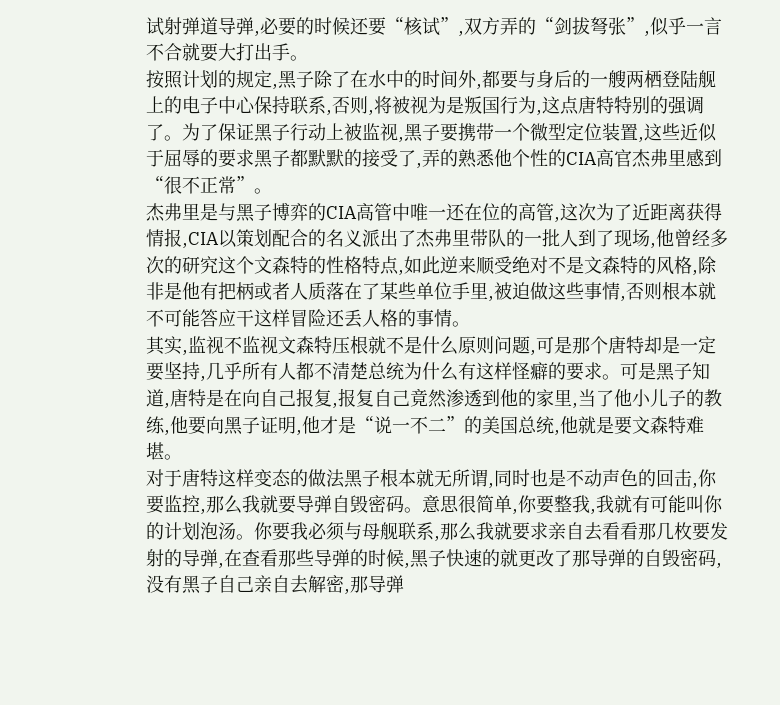试射弹道导弹,必要的时候还要“核试”,双方弄的“剑拔弩张”,似乎一言不合就要大打出手。
按照计划的规定,黑子除了在水中的时间外,都要与身后的一艘两栖登陆舰上的电子中心保持联系,否则,将被视为是叛国行为,这点唐特特别的强调了。为了保证黑子行动上被监视,黑子要携带一个微型定位装置,这些近似于屈辱的要求黑子都默默的接受了,弄的熟悉他个性的CIA高官杰弗里感到“很不正常”。
杰弗里是与黑子博弈的CIA高管中唯一还在位的高管,这次为了近距离获得情报,CIA以策划配合的名义派出了杰弗里带队的一批人到了现场,他曾经多次的研究这个文森特的性格特点,如此逆来顺受绝对不是文森特的风格,除非是他有把柄或者人质落在了某些单位手里,被迫做这些事情,否则根本就不可能答应干这样冒险还丢人格的事情。
其实,监视不监视文森特压根就不是什么原则问题,可是那个唐特却是一定要坚持,几乎所有人都不清楚总统为什么有这样怪癖的要求。可是黑子知道,唐特是在向自己报复,报复自己竟然渗透到他的家里,当了他小儿子的教练,他要向黑子证明,他才是“说一不二”的美国总统,他就是要文森特难堪。
对于唐特这样变态的做法黑子根本就无所谓,同时也是不动声色的回击,你要监控,那么我就要导弹自毁密码。意思很简单,你要整我,我就有可能叫你的计划泡汤。你要我必须与母舰联系,那么我就要求亲自去看看那几枚要发射的导弹,在查看那些导弹的时候,黑子快速的就更改了那导弹的自毁密码,没有黑子自己亲自去解密,那导弹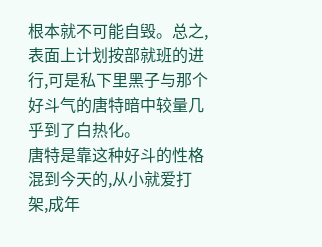根本就不可能自毁。总之,表面上计划按部就班的进行,可是私下里黑子与那个好斗气的唐特暗中较量几乎到了白热化。
唐特是靠这种好斗的性格混到今天的,从小就爱打架,成年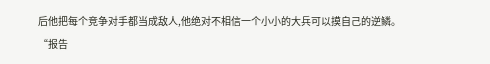后他把每个竞争对手都当成敌人,他绝对不相信一个小小的大兵可以摸自己的逆鳞。
“报告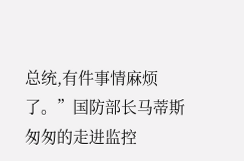总统,有件事情麻烦了。”国防部长马蒂斯匆匆的走进监控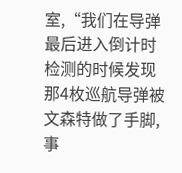室,“我们在导弹最后进入倒计时检测的时候发现那4枚巡航导弹被文森特做了手脚,事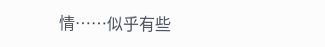情……似乎有些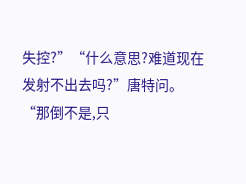失控?”“什么意思?难道现在发射不出去吗?”唐特问。“那倒不是,只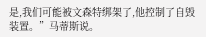是,我们可能被文森特绑架了,他控制了自毁装置。”马蒂斯说。